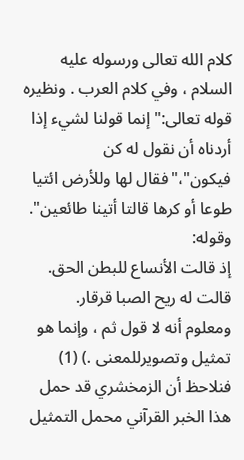كلام الله تعالى ورسوله عليه السلام ، وفي كلام العرب . ونظيره قوله تعالى:"إنما قولنا لشيء إذا أردناه أن نقول له كن فيكون"،"فقال لها وللأرض ائتيا طوعا أو كرها قالتا أتينا طائعين". وقوله:
إذ قالت الأنساع للبطن الحق.
قالت له ريح الصبا قرقار.
ومعلوم أنه لا قول ثم ، وإنما هو تمثيل وتصويرللمعنى .) (1)
فنلاحظ أن الزمخشري قد حمل هذا الخبر القرآني محمل التمثيل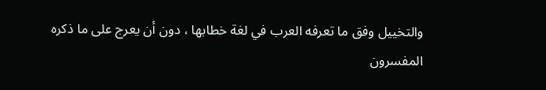والتخييل وفق ما تعرفه العرب في لغة خطابها ، دون أن يعرج على ما ذكره المفسرون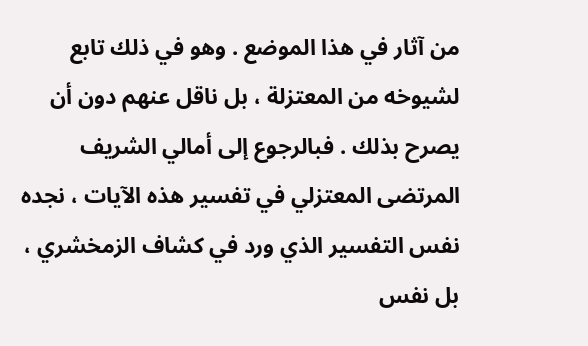من آثار في هذا الموضع . وهو في ذلك تابع لشيوخه من المعتزلة ، بل ناقل عنهم دون أن يصرح بذلك . فبالرجوع إلى أمالي الشريف المرتضى المعتزلي في تفسير هذه الآيات ، نجده نفس التفسير الذي ورد في كشاف الزمخشري ، بل نفس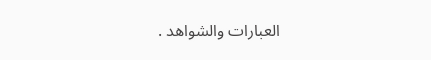العبارات والشواهد .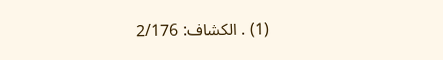(1) . الكشاف: 2/176